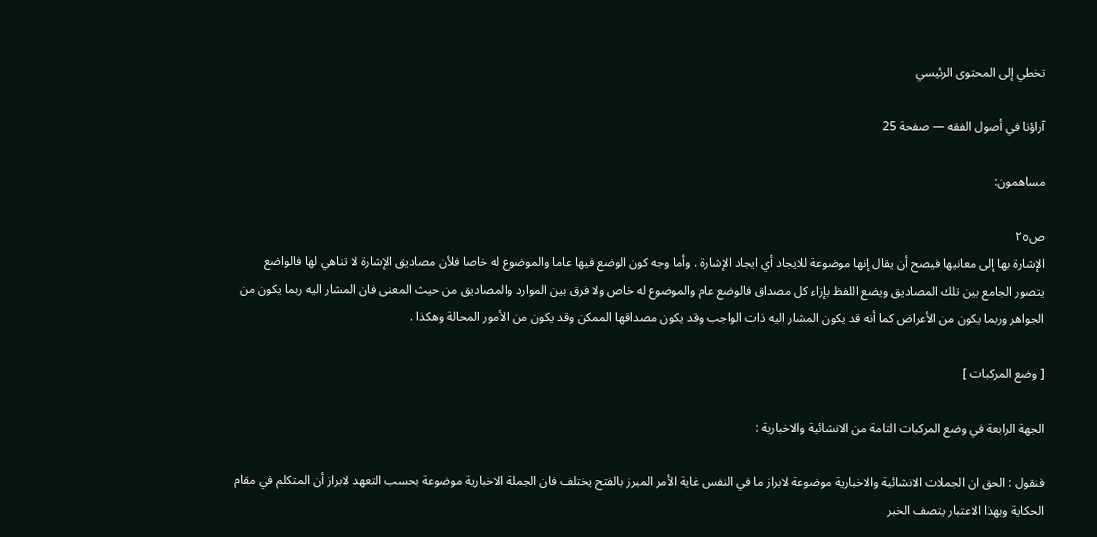تخطي إلى المحتوى الرئيسي

آراؤنا في أصول الفقه — صفحة 25

مساهمون:

ص٢٥
الإشارة بها إلى معانيها فيصح أن يقال إنها موضوعة للايجاد أي ايجاد الإشارة . وأما وجه كون الوضع فيها عاما والموضوع له خاصا فلأن مصاديق الإشارة لا تناهي لها فالواضع يتصور الجامع بين تلك المصاديق ويضع اللفظ بإزاء كل مصداق فالوضع عام والموضوع له خاص ولا فرق بين الموارد والمصاديق من حيث المعنى فان المشار اليه ربما يكون من الجواهر وربما يكون من الأعراض كما أنه قد يكون المشار اليه ذات الواجب وقد يكون مصداقها الممكن وقد يكون من الأمور المحالة وهكذا .

[ وضع المركبات ]

الجهة الرابعة في وضع المركبات التامة من الانشائية والاخبارية :

فنقول : الحق ان الجملات الانشائية والاخبارية موضوعة لابراز ما في النفس غاية الأمر المبرز بالفتح يختلف فان الجملة الاخبارية موضوعة بحسب التعهد لابراز أن المتكلم في مقام الحكاية وبهذا الاعتبار يتصف الخبر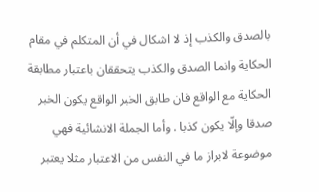بالصدق والكذب إذ لا اشكال في أن المتكلم في مقام الحكاية وانما الصدق والكذب يتحققان باعتبار مطابقة الحكاية مع الواقع فان طابق الخبر الواقع يكون الخبر صدقا وإلّا يكون كذبا . وأما الجملة الانشائية فهي موضوعة لابراز ما في النفس من الاعتبار مثلا يعتبر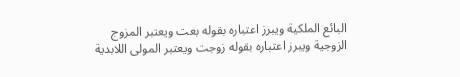البائع الملكية ويبرز اعتباره بقوله بعت ويعتبر المزوج الزوجية ويبرز اعتباره بقوله زوجت ويعتبر المولى اللابدية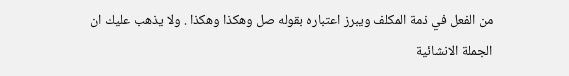من الفعل في ذمة المكلف ويبرز اعتباره بقوله صل وهكذا وهكذا . ولا يذهب عليك ان الجملة الانشائية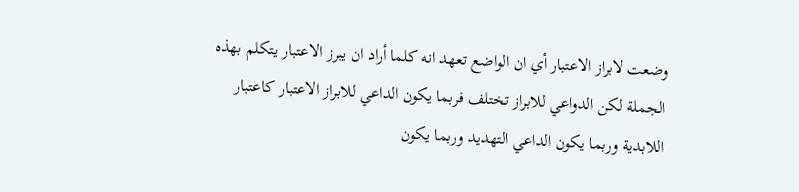وضعت لابراز الاعتبار أي ان الواضع تعهد انه كلما أراد ان يبرز الاعتبار يتكلم بهذه الجملة لكن الدواعي للابراز تختلف فربما يكون الداعي للابراز الاعتبار كاعتبار اللابدية وربما يكون الداعي التهديد وربما يكون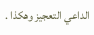الداعي التعجيز وهكذا .